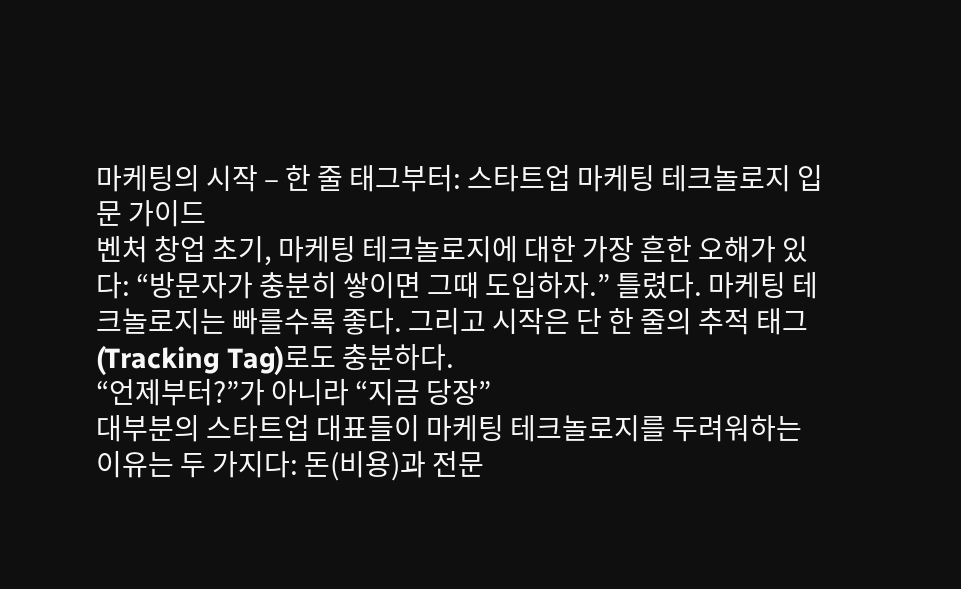마케팅의 시작 – 한 줄 태그부터: 스타트업 마케팅 테크놀로지 입문 가이드
벤처 창업 초기, 마케팅 테크놀로지에 대한 가장 흔한 오해가 있다: “방문자가 충분히 쌓이면 그때 도입하자.” 틀렸다. 마케팅 테크놀로지는 빠를수록 좋다. 그리고 시작은 단 한 줄의 추적 태그(Tracking Tag)로도 충분하다.
“언제부터?”가 아니라 “지금 당장”
대부분의 스타트업 대표들이 마케팅 테크놀로지를 두려워하는 이유는 두 가지다: 돈(비용)과 전문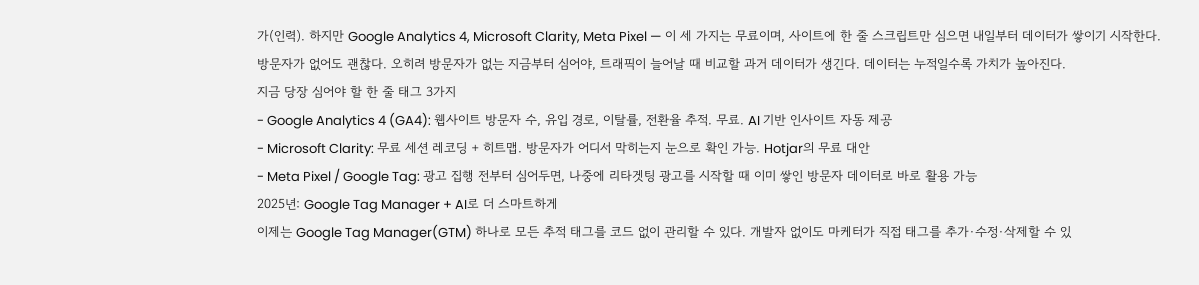가(인력). 하지만 Google Analytics 4, Microsoft Clarity, Meta Pixel — 이 세 가지는 무료이며, 사이트에 한 줄 스크립트만 심으면 내일부터 데이터가 쌓이기 시작한다.
방문자가 없어도 괜찮다. 오히려 방문자가 없는 지금부터 심어야, 트래픽이 늘어날 때 비교할 과거 데이터가 생긴다. 데이터는 누적일수록 가치가 높아진다.
지금 당장 심어야 할 한 줄 태그 3가지
- Google Analytics 4 (GA4): 웹사이트 방문자 수, 유입 경로, 이탈률, 전환율 추적. 무료. AI 기반 인사이트 자동 제공
- Microsoft Clarity: 무료 세션 레코딩 + 히트맵. 방문자가 어디서 막히는지 눈으로 확인 가능. Hotjar의 무료 대안
- Meta Pixel / Google Tag: 광고 집행 전부터 심어두면, 나중에 리타겟팅 광고를 시작할 때 이미 쌓인 방문자 데이터로 바로 활용 가능
2025년: Google Tag Manager + AI로 더 스마트하게
이제는 Google Tag Manager(GTM) 하나로 모든 추적 태그를 코드 없이 관리할 수 있다. 개발자 없이도 마케터가 직접 태그를 추가·수정·삭제할 수 있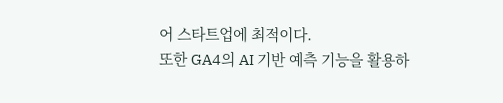어 스타트업에 최적이다.
또한 GA4의 AI 기반 예측 기능을 활용하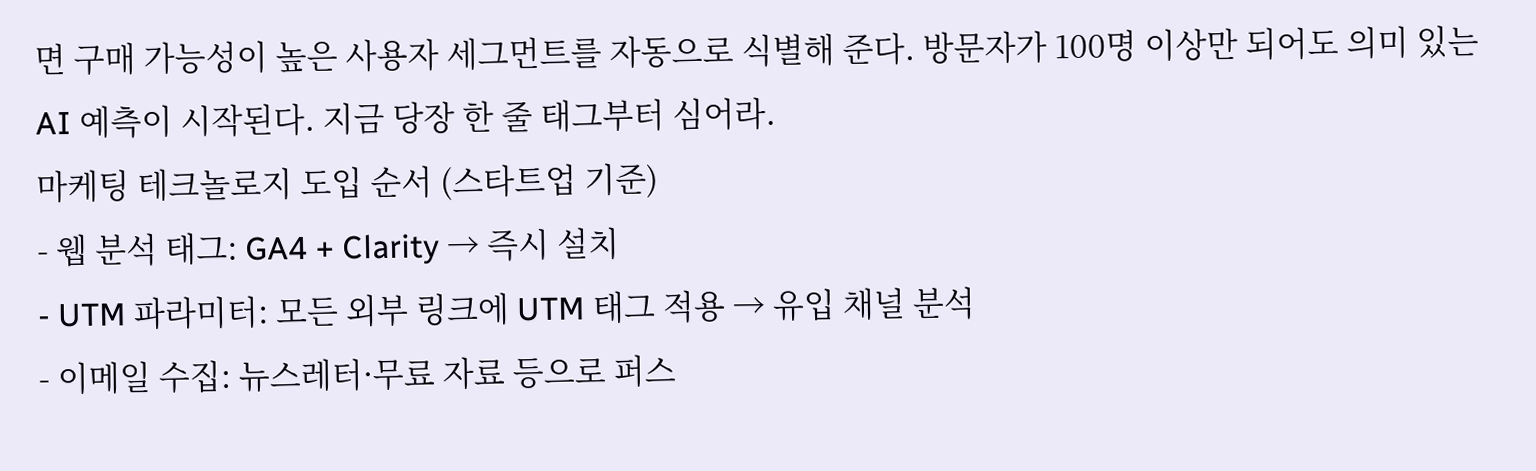면 구매 가능성이 높은 사용자 세그먼트를 자동으로 식별해 준다. 방문자가 100명 이상만 되어도 의미 있는 AI 예측이 시작된다. 지금 당장 한 줄 태그부터 심어라.
마케팅 테크놀로지 도입 순서 (스타트업 기준)
- 웹 분석 태그: GA4 + Clarity → 즉시 설치
- UTM 파라미터: 모든 외부 링크에 UTM 태그 적용 → 유입 채널 분석
- 이메일 수집: 뉴스레터·무료 자료 등으로 퍼스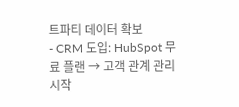트파티 데이터 확보
- CRM 도입: HubSpot 무료 플랜 → 고객 관계 관리 시작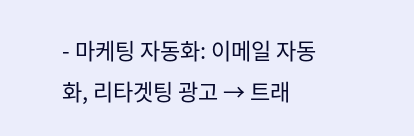- 마케팅 자동화: 이메일 자동화, 리타겟팅 광고 → 트래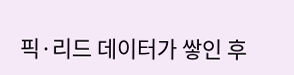픽·리드 데이터가 쌓인 후